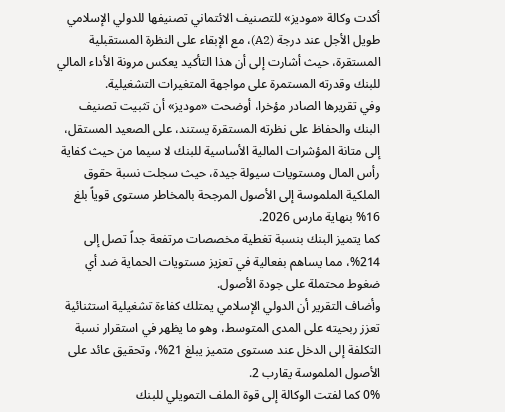أكدت وكالة «موديز» للتصنيف الائتماني تصنيفها للدولي الإسلامي طويل الأجل عند درجة (A2)، مع الإبقاء على النظرة المستقبلية المستقرة، حيث أشارت إلى أن هذا التأكيد يعكس مرونة الأداء المالي للبنك وقدرته المستمرة على مواجهة المتغيرات التشغيلية.
وفي تقريرها الصادر مؤخرا، أوضحت «موديز» أن تثبيت تصنيف البنك والحفاظ على نظرته المستقرة يستند، على الصعيد المستقل، إلى متانة المؤشرات المالية الأساسية للبنك لا سيما من حيث كفاية رأس المال ومستويات سيولة جيدة، حيث سجلت نسبة حقوق الملكية الملموسة إلى الأصول المرجحة بالمخاطر مستوى قوياً بلغ 16% بنهاية مارس 2026.
كما يتميز البنك بنسبة تغطية مخصصات مرتفعة جداً تصل إلى 214%، مما يساهم بفعالية في تعزيز مستويات الحماية ضد أي ضغوط محتملة على جودة الأصول.
وأضاف التقرير أن الدولي الإسلامي يمتلك كفاءة تشغيلية استثنائية تعزز ربحيته على المدى المتوسط، وهو ما يظهر في استقرار نسبة التكلفة إلى الدخل عند مستوى متميز يبلغ 21%، وتحقيق عائد على الأصول الملموسة يقارب 2.
0% كما لفتت الوكالة إلى قوة الملف التمويلي للبنك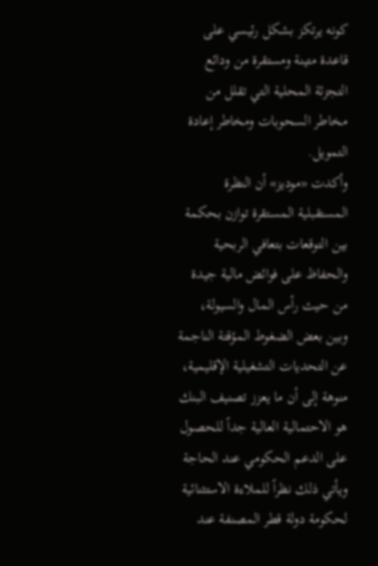كونه يرتكز بشكل رئيسي على قاعدة متينة ومستقرة من ودائع التجزئة المحلية التي تقلل من مخاطر السحوبات ومخاطر إعادة التمويل.
وأكدت «موديز» أن النظرة المستقبلية المستقرة توازن بحكمة بين التوقعات بتعافي الربحية والحفاظ على فوائض مالية جيدة من حيث رأس المال والسيولة، وبين بعض الضغوط المؤقتة الناجمة عن التحديات التشغيلية الإقليمية، منوهة إلى أن ما يعزز تصنيف البنك هو الاحتمالية العالية جداً للحصول على الدعم الحكومي عند الحاجة ويأتي ذلك نظراً للملاءة الاستثنائية لحكومة دولة قطر المصنفة عند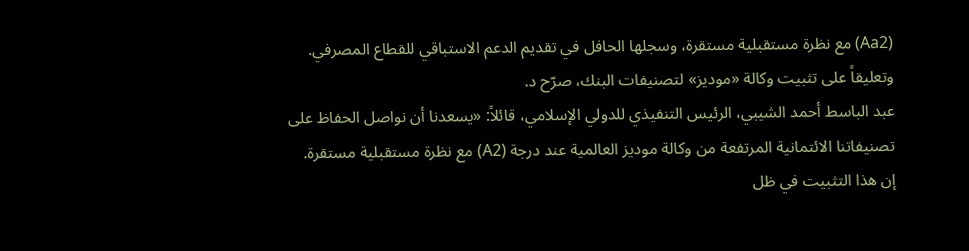(Aa2) مع نظرة مستقبلية مستقرة، وسجلها الحافل في تقديم الدعم الاستباقي للقطاع المصرفي.
وتعليقاً على تثبيت وكالة «موديز» لتصنيفات البنك، صرّح د.
عبد الباسط أحمد الشيبي، الرئيس التنفيذي للدولي الإسلامي، قائلاً: «يسعدنا أن نواصل الحفاظ على تصنيفاتنا الائتمانية المرتفعة من وكالة موديز العالمية عند درجة (A2) مع نظرة مستقبلية مستقرة.
إن هذا التثبيت في ظل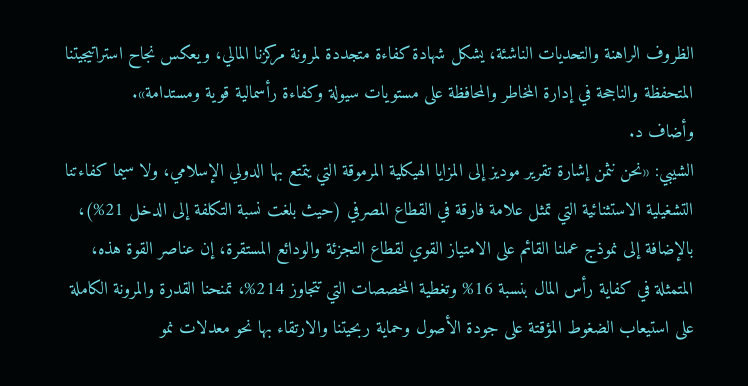الظروف الراهنة والتحديات الناشئة، يشكل شهادة كفاءة متجددة لمرونة مركزنا المالي، ويعكس نجاح استراتيجيتنا المتحفظة والناجحة في إدارة المخاطر والمحافظة على مستويات سيولة وكفاءة رأسمالية قوية ومستدامة».
وأضاف د.
الشيبي: «نحن نثمن إشارة تقرير موديز إلى المزايا الهيكلية المرموقة التي يتمتع بها الدولي الإسلامي، ولا سيما كفاءتنا التشغيلية الاستثنائية التي تمثل علامة فارقة في القطاع المصرفي (حيث بلغت نسبة التكلفة إلى الدخل 21%)، بالإضافة إلى نموذج عملنا القائم على الامتياز القوي لقطاع التجزئة والودائع المستقرة، إن عناصر القوة هذه، المتمثلة في كفاية رأس المال بنسبة 16% وتغطية المخصصات التي تتجاوز 214%، تمنحنا القدرة والمرونة الكاملة على استيعاب الضغوط المؤقتة على جودة الأصول وحماية ربحيتنا والارتقاء بها نحو معدلات نمو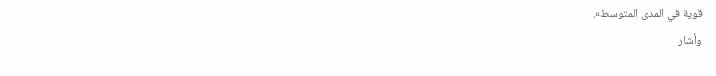قوية في المدى المتوسط».
وأشار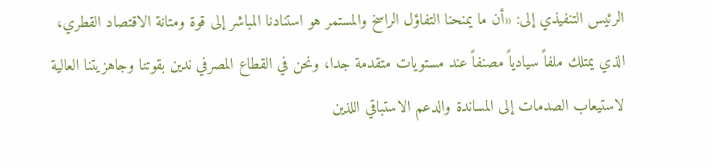الرئيس التنفيذي إلى: «أن ما يمنحنا التفاؤل الراسخ والمستمر هو استنادنا المباشر إلى قوة ومتانة الاقتصاد القطري، الذي يمتلك ملفاً سيادياً مصنفاً عند مستويات متقدمة جدا، ونحن في القطاع المصرفي ندين بقوتنا وجاهزيتنا العالية لاستيعاب الصدمات إلى المساندة والدعم الاستباقي اللذين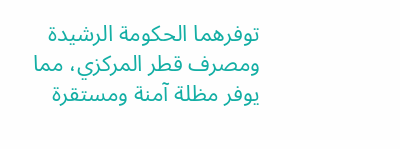توفرهما الحكومة الرشيدة ومصرف قطر المركزي، مما يوفر مظلة آمنة ومستقرة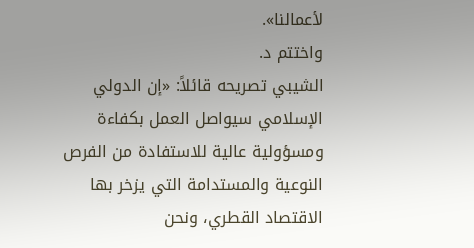لأعمالنا».
واختتم د.
الشيبي تصريحه قائلاً: «إن الدولي الإسلامي سيواصل العمل بكفاءة ومسؤولية عالية للاستفادة من الفرص النوعية والمستدامة التي يزخر بها الاقتصاد القطري، ونحن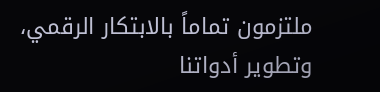ملتزمون تماماً بالابتكار الرقمي، وتطوير أدواتنا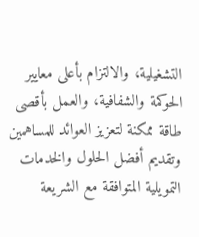التشغيلية، والالتزام بأعلى معايير الحوكمة والشفافية، والعمل بأقصى طاقة ممكنة لتعزيز العوائد للمساهمين وتقديم أفضل الحلول والخدمات التمويلية المتوافقة مع الشريعة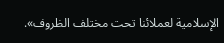الإسلامية لعملائنا تحت مختلف الظروف».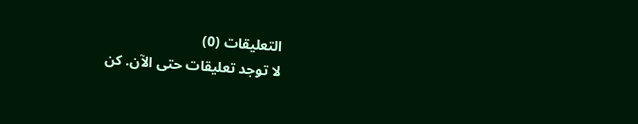التعليقات (0)
لا توجد تعليقات حتى الآن. كن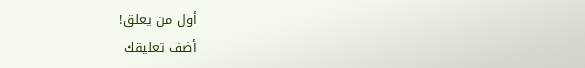أول من يعلق!
أضف تعليقك